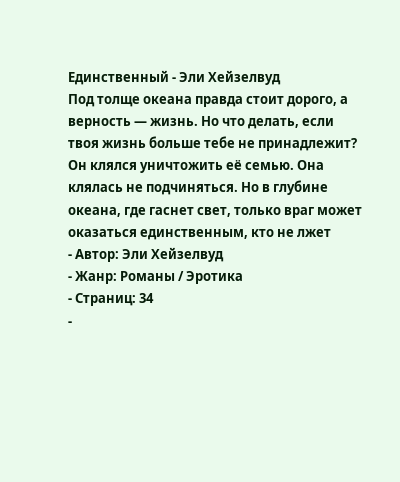Единственный - Эли Хейзелвуд
Под толще океана правда стоит дорого, а верность — жизнь. Но что делать, если твоя жизнь больше тебе не принадлежит? Он клялся уничтожить её семью. Она клялась не подчиняться. Но в глубине океана, где гаснет свет, только враг может оказаться единственным, кто не лжет
- Автор: Эли Хейзелвуд
- Жанр: Романы / Эротика
- Страниц: 34
-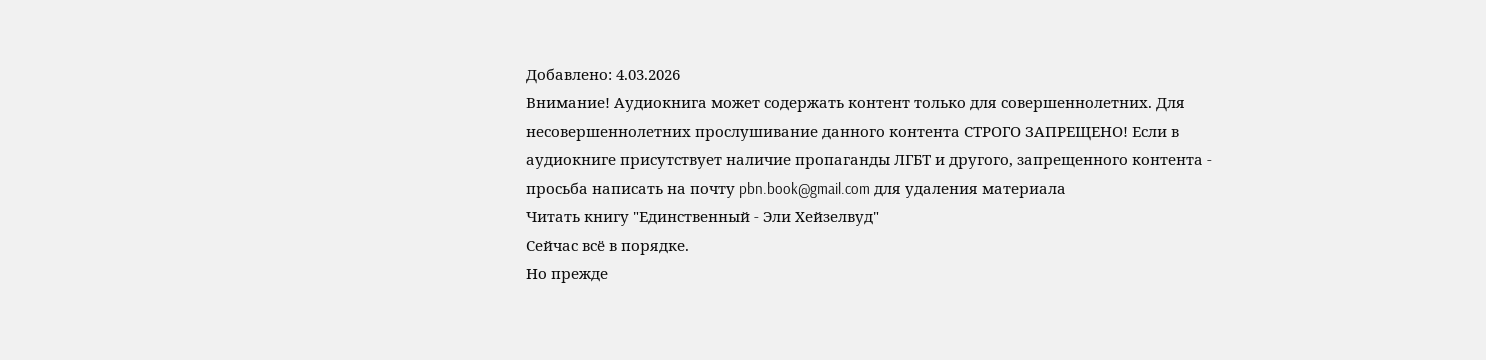Добавлено: 4.03.2026
Внимание! Аудиокнига может содержать контент только для совершеннолетних. Для несовершеннолетних прослушивание данного контента СТРОГО ЗАПРЕЩЕНО! Если в аудиокниге присутствует наличие пропаганды ЛГБТ и другого, запрещенного контента - просьба написать на почту pbn.book@gmail.com для удаления материала
Читать книгу "Единственный - Эли Хейзелвуд"
Сейчас всё в порядке.
Но прежде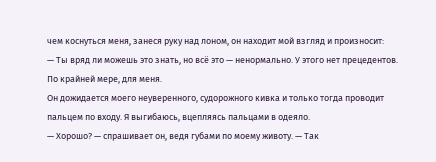чем коснуться меня, занеся руку над лоном, он находит мой взгляд и произносит:
— Ты вряд ли можешь это знать, но всё это — ненормально. У этого нет прецедентов. По крайней мере, для меня.
Он дожидается моего неуверенного, судорожного кивка и только тогда проводит пальцем по входу. Я выгибаюсь, вцепляясь пальцами в одеяло.
— Хорошо? — спрашивает он, ведя губами по моему животу. — Так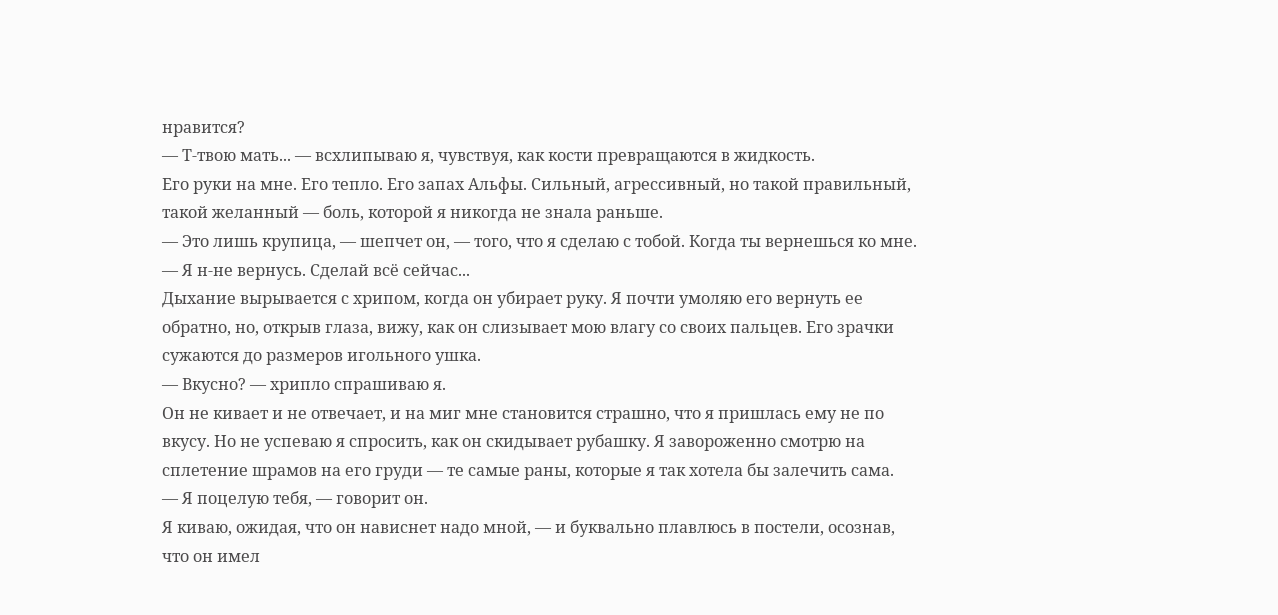нравится?
— Т-твою мать... — всхлипываю я, чувствуя, как кости превращаются в жидкость.
Его руки на мне. Его тепло. Его запах Альфы. Сильный, агрессивный, но такой правильный, такой желанный — боль, которой я никогда не знала раньше.
— Это лишь крупица, — шепчет он, — того, что я сделаю с тобой. Когда ты вернешься ко мне.
— Я н-не вернусь. Сделай всё сейчас...
Дыхание вырывается с хрипом, когда он убирает руку. Я почти умоляю его вернуть ее обратно, но, открыв глаза, вижу, как он слизывает мою влагу со своих пальцев. Его зрачки сужаются до размеров игольного ушка.
— Вкусно? — хрипло спрашиваю я.
Он не кивает и не отвечает, и на миг мне становится страшно, что я пришлась ему не по вкусу. Но не успеваю я спросить, как он скидывает рубашку. Я завороженно смотрю на сплетение шрамов на его груди — те самые раны, которые я так хотела бы залечить сама.
— Я поцелую тебя, — говорит он.
Я киваю, ожидая, что он нависнет надо мной, — и буквально плавлюсь в постели, осознав, что он имел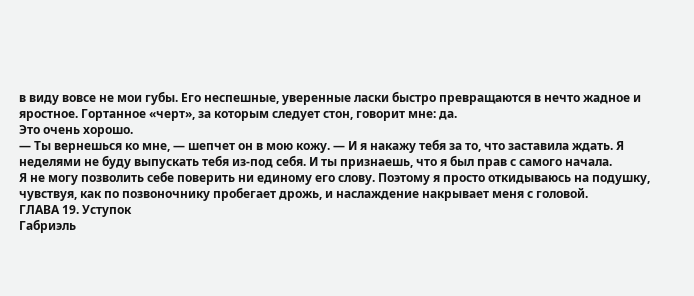в виду вовсе не мои губы. Его неспешные, уверенные ласки быстро превращаются в нечто жадное и яростное. Гортанное «черт», за которым следует стон, говорит мне: да.
Это очень хорошо.
— Ты вернешься ко мне, — шепчет он в мою кожу. — И я накажу тебя за то, что заставила ждать. Я неделями не буду выпускать тебя из-под себя. И ты признаешь, что я был прав с самого начала.
Я не могу позволить себе поверить ни единому его слову. Поэтому я просто откидываюсь на подушку, чувствуя, как по позвоночнику пробегает дрожь, и наслаждение накрывает меня с головой.
ГЛАВА 19. Уступок
Габриэль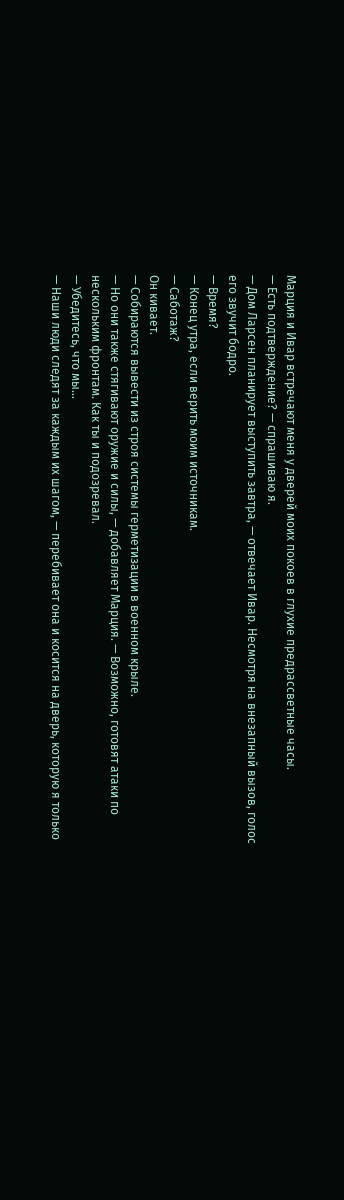Марция и Ивар встречают меня у дверей моих покоев в глухие предрассветные часы.
— Есть подтверждение? — спрашиваю я.
— Дом Ларсен планирует выступить завтра, — отвечает Ивар. Несмотря на внезапный вызов, голос его звучит бодро.
— Время?
— Конец утра, если верить моим источникам.
— Саботаж?
Он кивает.
— Собираются вывести из строя системы герметизации в военном крыле.
— Но они также стягивают оружие и силы, — добавляет Марция. — Возможно, готовят атаки по нескольким фронтам. Как ты и подозревал.
— Убедитесь, что мы…
— Наши люди следят за каждым их шагом, — перебивает она и косится на дверь, которую я только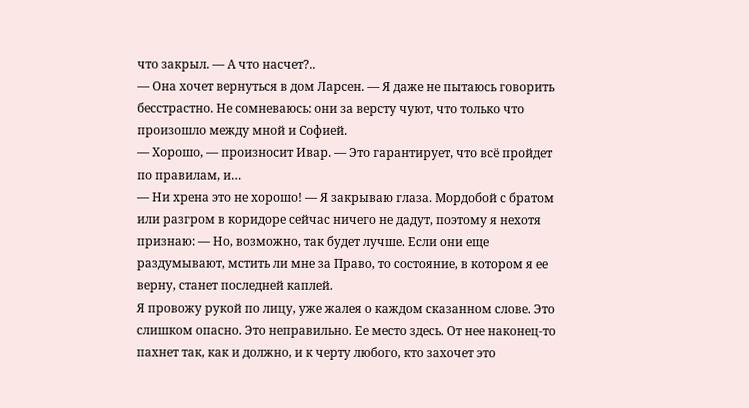что закрыл. — А что насчет?..
— Она хочет вернуться в дом Ларсен. — Я даже не пытаюсь говорить бесстрастно. Не сомневаюсь: они за версту чуют, что только что произошло между мной и Софией.
— Хорошо, — произносит Ивар. — Это гарантирует, что всё пройдет по правилам, и…
— Ни хрена это не хорошо! — Я закрываю глаза. Мордобой с братом или разгром в коридоре сейчас ничего не дадут, поэтому я нехотя признаю: — Но, возможно, так будет лучше. Если они еще раздумывают, мстить ли мне за Право, то состояние, в котором я ее верну, станет последней каплей.
Я провожу рукой по лицу, уже жалея о каждом сказанном слове. Это слишком опасно. Это неправильно. Ее место здесь. От нее наконец-то пахнет так, как и должно, и к черту любого, кто захочет это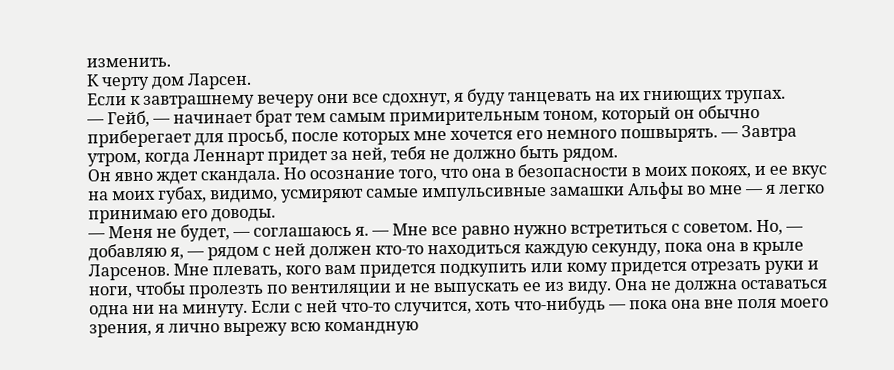изменить.
К черту дом Ларсен.
Если к завтрашнему вечеру они все сдохнут, я буду танцевать на их гниющих трупах.
— Гейб, — начинает брат тем самым примирительным тоном, который он обычно приберегает для просьб, после которых мне хочется его немного пошвырять. — Завтра утром, когда Леннарт придет за ней, тебя не должно быть рядом.
Он явно ждет скандала. Но осознание того, что она в безопасности в моих покоях, и ее вкус на моих губах, видимо, усмиряют самые импульсивные замашки Альфы во мне — я легко принимаю его доводы.
— Меня не будет, — соглашаюсь я. — Мне все равно нужно встретиться с советом. Но, — добавляю я, — рядом с ней должен кто-то находиться каждую секунду, пока она в крыле Ларсенов. Мне плевать, кого вам придется подкупить или кому придется отрезать руки и ноги, чтобы пролезть по вентиляции и не выпускать ее из виду. Она не должна оставаться одна ни на минуту. Если с ней что-то случится, хоть что-нибудь — пока она вне поля моего зрения, я лично вырежу всю командную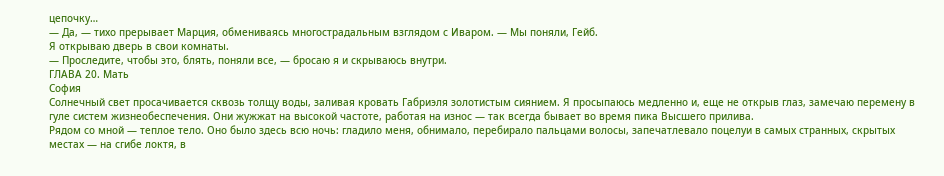цепочку…
— Да, — тихо прерывает Марция, обмениваясь многострадальным взглядом с Иваром. — Мы поняли, Гейб.
Я открываю дверь в свои комнаты.
— Проследите, чтобы это, блять, поняли все, — бросаю я и скрываюсь внутри.
ГЛАВА 20. Мать
София
Солнечный свет просачивается сквозь толщу воды, заливая кровать Габриэля золотистым сиянием. Я просыпаюсь медленно и, еще не открыв глаз, замечаю перемену в гуле систем жизнеобеспечения. Они жужжат на высокой частоте, работая на износ — так всегда бывает во время пика Высшего прилива.
Рядом со мной — теплое тело. Оно было здесь всю ночь: гладило меня, обнимало, перебирало пальцами волосы, запечатлевало поцелуи в самых странных, скрытых местах — на сгибе локтя, в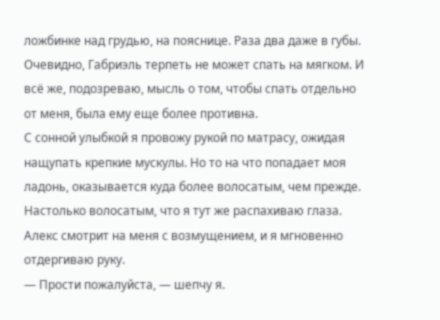ложбинке над грудью, на пояснице. Раза два даже в губы. Очевидно, Габриэль терпеть не может спать на мягком. И всё же, подозреваю, мысль о том, чтобы спать отдельно от меня, была ему еще более противна.
С сонной улыбкой я провожу рукой по матрасу, ожидая нащупать крепкие мускулы. Но то на что попадает моя ладонь, оказывается куда более волосатым, чем прежде.
Настолько волосатым, что я тут же распахиваю глаза.
Алекс смотрит на меня с возмущением, и я мгновенно отдергиваю руку.
— Прости пожалуйста, — шепчу я.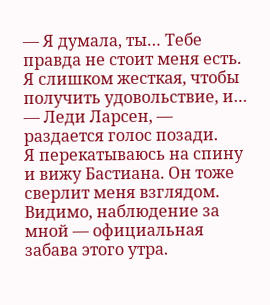— Я думала, ты… Тебе правда не стоит меня есть. Я слишком жесткая, чтобы получить удовольствие, и…
— Леди Ларсен, — раздается голос позади.
Я перекатываюсь на спину и вижу Бастиана. Он тоже сверлит меня взглядом. Видимо, наблюдение за мной — официальная забава этого утра.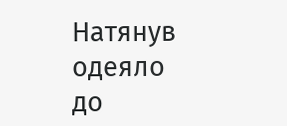Натянув одеяло до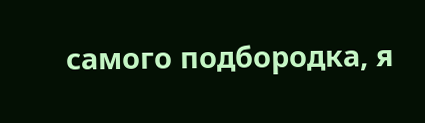самого подбородка, я